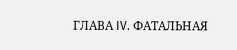ГЛАВА IV. ФАТАЛЬНАЯ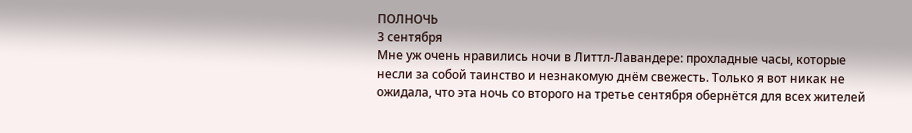ПОЛНОЧЬ
3 сентября
Мне уж очень нравились ночи в Литтл-Лавандере: прохладные часы, которые несли за собой таинство и незнакомую днём свежесть. Только я вот никак не ожидала, что эта ночь со второго на третье сентября обернётся для всех жителей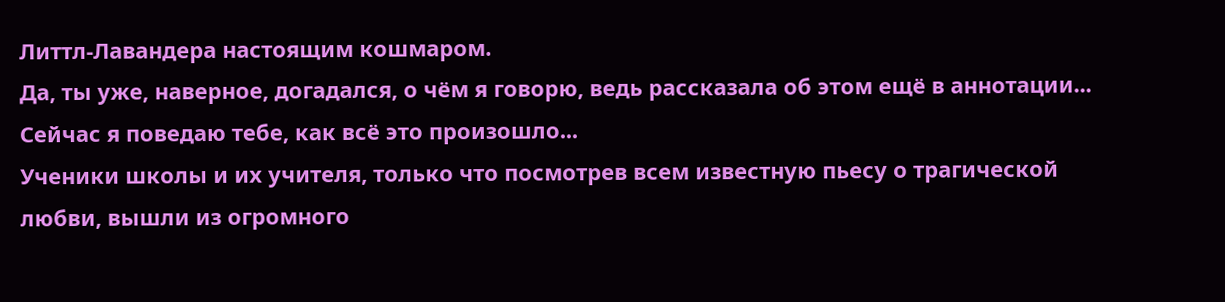Литтл-Лавандера настоящим кошмаром.
Да, ты уже, наверное, догадался, о чём я говорю, ведь рассказала об этом ещё в аннотации... Сейчас я поведаю тебе, как всё это произошло...
Ученики школы и их учителя, только что посмотрев всем известную пьесу о трагической любви, вышли из огромного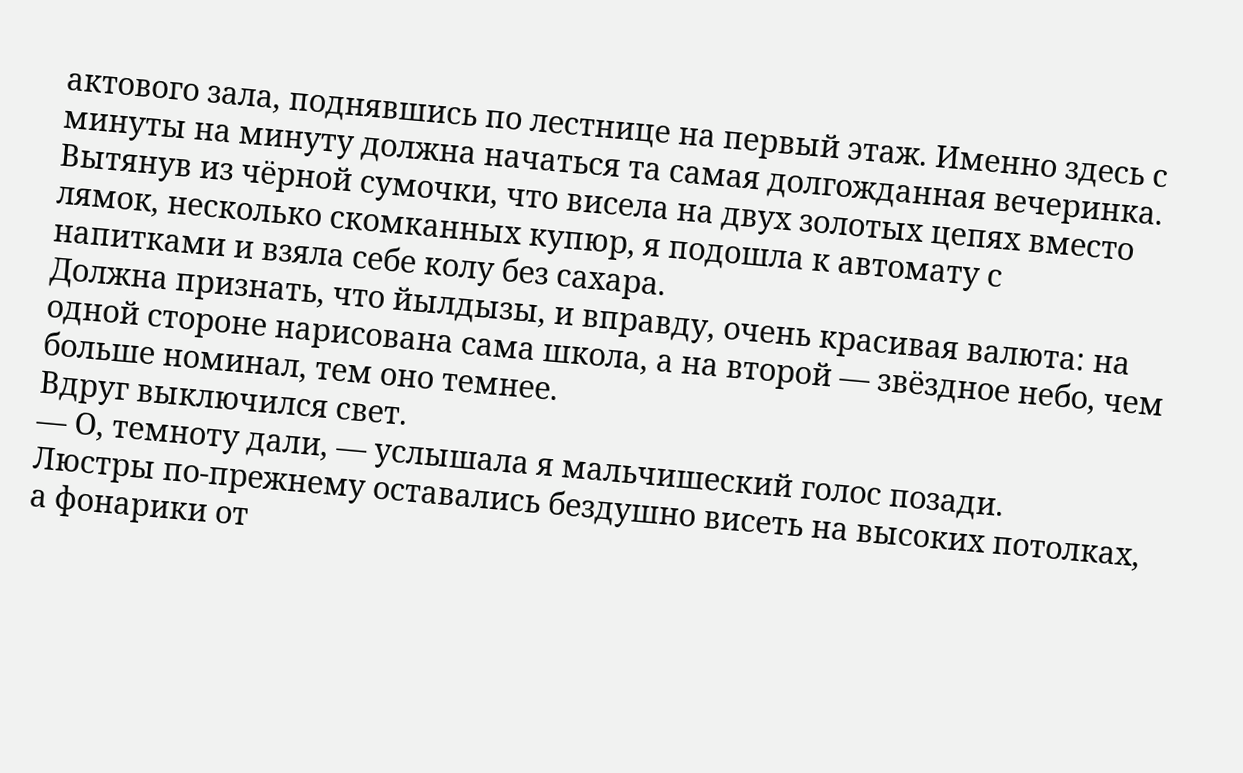актового зала, поднявшись по лестнице на первый этаж. Именно здесь с минуты на минуту должна начаться та самая долгожданная вечеринка.
Вытянув из чёрной сумочки, что висела на двух золотых цепях вместо лямок, несколько скомканных купюр, я подошла к автомату с напитками и взяла себе колу без сахара.
Должна признать, что йылдызы, и вправду, очень красивая валюта: на одной стороне нарисована сама школа, а на второй — звёздное небо, чем больше номинал, тем оно темнее.
Вдруг выключился свет.
— О, темноту дали, — услышала я мальчишеский голос позади.
Люстры по-прежнему оставались бездушно висеть на высоких потолках, а фонарики от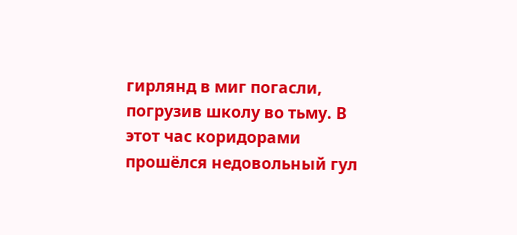гирлянд в миг погасли, погрузив школу во тьму. В этот час коридорами прошёлся недовольный гул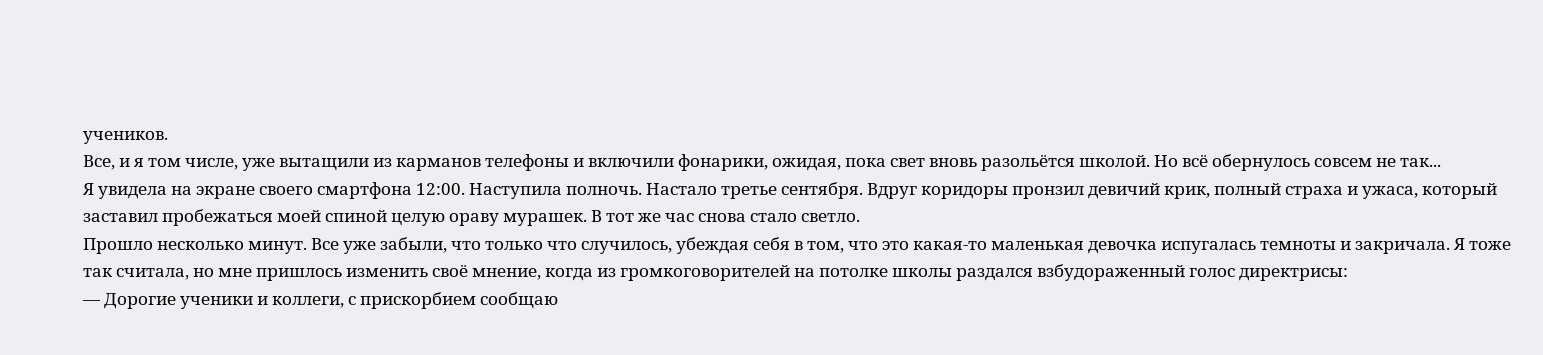учеников.
Все, и я том числе, уже вытащили из карманов телефоны и включили фонарики, ожидая, пока свет вновь разольётся школой. Но всё обернулось совсем не так...
Я увидела на экране своего смартфона 12:00. Наступила полночь. Настало третье сентября. Вдруг коридоры пронзил девичий крик, полный страха и ужаса, который заставил пробежаться моей спиной целую ораву мурашек. В тот же час снова стало светло.
Прошло несколько минут. Все уже забыли, что только что случилось, убеждая себя в том, что это какая-то маленькая девочка испугалась темноты и закричала. Я тоже так считала, но мне пришлось изменить своё мнение, когда из громкоговорителей на потолке школы раздался взбудораженный голос директрисы:
— Дорогие ученики и коллеги, с прискорбием сообщаю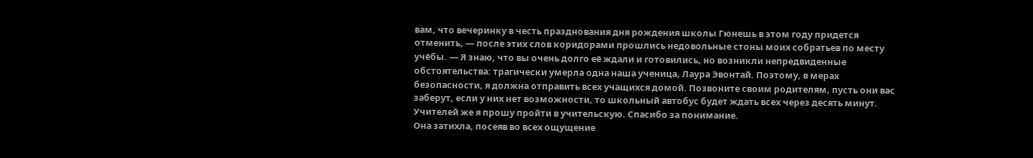вам, что вечеринку в честь празднования дня рождения школы Гюнешь в этом году придется отменить, — после этих слов коридорами прошлись недовольные стоны моих собратьев по месту учёбы. — Я знаю, что вы очень долго её ждали и готовились, но возникли непредвиденные обстоятельства: трагически умерла одна наша ученица, Лаура Эвонтай. Поэтому, в мерах безопасности, я должна отправить всех учащихся домой. Позвоните своим родителям, пусть они вас заберут, если у них нет возможности, то школьный автобус будет ждать всех через десять минут. Учителей же я прошу пройти в учительскую. Спасибо за понимание.
Она затихла, посеяв во всех ощущение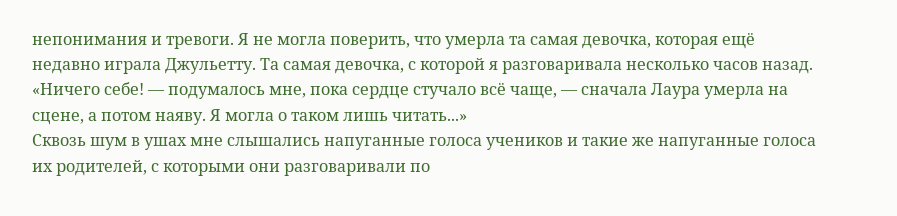непонимания и тревоги. Я не могла поверить, что умерла та самая девочка, которая ещё недавно играла Джульетту. Та самая девочка, с которой я разговаривала несколько часов назад.
«Ничего себе! — подумалось мне, пока сердце стучало всё чаще, — сначала Лаура умерла на сцене, а потом наяву. Я могла о таком лишь читать...»
Сквозь шум в ушах мне слышались напуганные голоса учеников и такие же напуганные голоса их родителей, с которыми они разговаривали по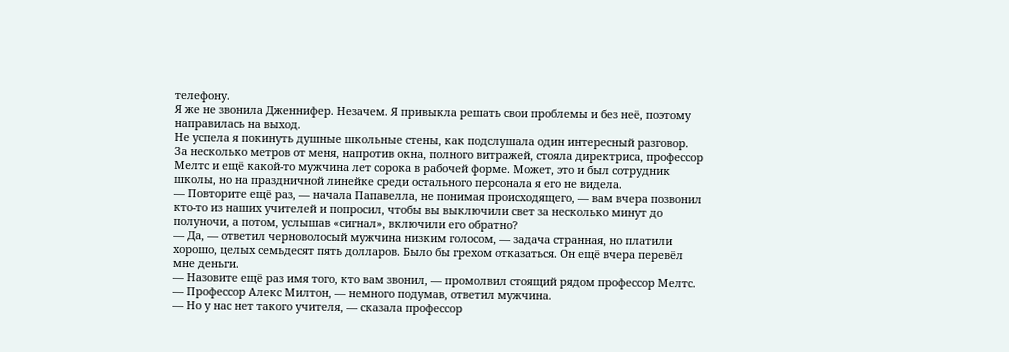телефону.
Я же не звонила Дженнифер. Незачем. Я привыкла решать свои проблемы и без неё, поэтому направилась на выход.
Не успела я покинуть душные школьные стены, как подслушала один интересный разговор.
За несколько метров от меня, напротив окна, полного витражей, стояла директриса, профессор Мелтс и ещё какой-то мужчина лет сорока в рабочей форме. Может, это и был сотрудник школы, но на праздничной линейке среди остального персонала я его не видела.
— Повторите ещё раз, — начала Папавелла, не понимая происходящего, — вам вчера позвонил кто-то из наших учителей и попросил, чтобы вы выключили свет за несколько минут до полуночи, а потом, услышав «сигнал», включили его обратно?
— Да, — ответил черноволосый мужчина низким голосом, — задача странная, но платили хорошо, целых семьдесят пять долларов. Было бы грехом отказаться. Он ещё вчера перевёл мне деньги.
— Назовите ещё раз имя того, кто вам звонил, — промолвил стоящий рядом профессор Мелтс.
— Профессор Алекс Милтон, — немного подумав, ответил мужчина.
— Но у нас нет такого учителя, — сказала профессор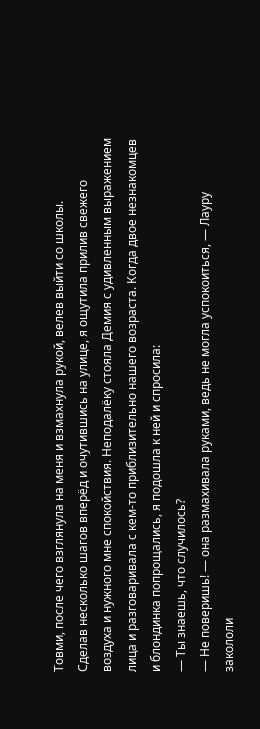Товми, после чего взглянула на меня и взмахнула рукой, велев выйти со школы.
Сделав несколько шагов вперёд и очутившись на улице, я ощутила прилив свежего воздуха и нужного мне спокойствия. Неподалёку стояла Демия с удивленным выражением лица и разговаривала с кем-то приблизительно нашего возраста. Когда двое незнакомцев и блондинка попрощались, я подошла к ней и спросила:
— Ты знаешь, что случилось?
— Не поверишь! — она размахивала руками, ведь не могла успокоиться, — Лауру закололи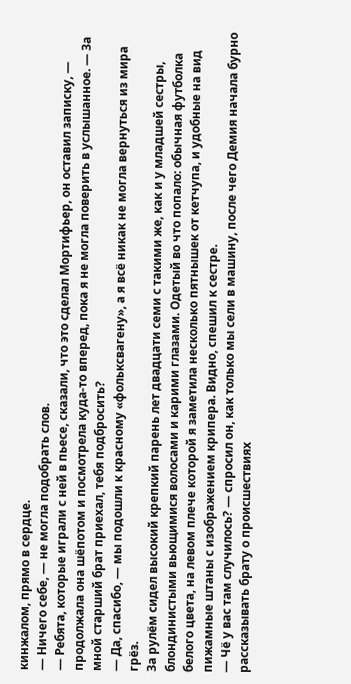кинжалом, прямо в сердце.
— Ничего себе, — не могла подобрать слов.
— Ребята, которые играли с ней в пьесе, сказали, что это сделал Мортифьер, он оставил записку, — продолжала она шёпотом и посмотрела куда-то вперед, пока я не могла поверить в услышанное. — За мной старший брат приехал, тебя подбросить?
— Да, спасибо, — мы подошли к красному «фольксвагену», а я всё никак не могла вернуться из мира грёз.
За рулём сидел высокий крепкий парень лет двадцати семи с такими же, как и у младшей сестры, блондинистыми вьющимися волосами и карими глазами. Одетый во что попало: обычная футболка белого цвета, на левом плече которой я заметила несколько пятнышек от кетчупа, и удобные на вид пижамные штаны с изображением крипера. Видно, спешил к сестре.
— Чё у вас там случилось? — спросил он, как только мы сели в машину, после чего Демия начала бурно рассказывать брату о происшествиях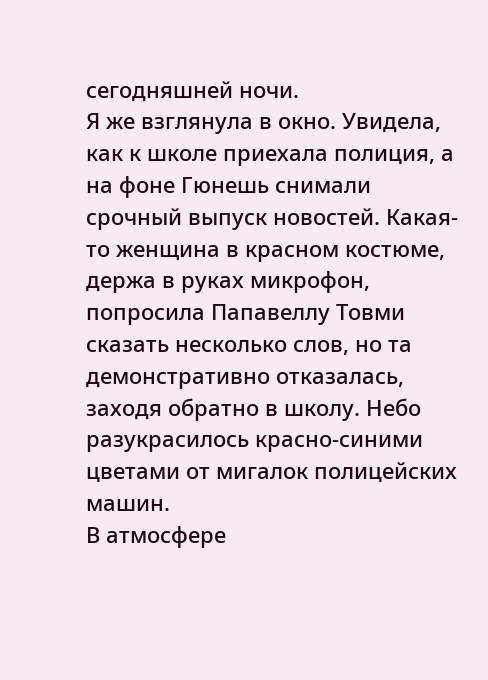сегодняшней ночи.
Я же взглянула в окно. Увидела, как к школе приехала полиция, а на фоне Гюнешь снимали срочный выпуск новостей. Какая-то женщина в красном костюме, держа в руках микрофон, попросила Папавеллу Товми сказать несколько слов, но та демонстративно отказалась, заходя обратно в школу. Небо разукрасилось красно-синими цветами от мигалок полицейских машин.
В атмосфере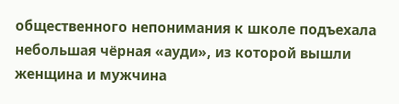общественного непонимания к школе подъехала небольшая чёрная «ауди», из которой вышли женщина и мужчина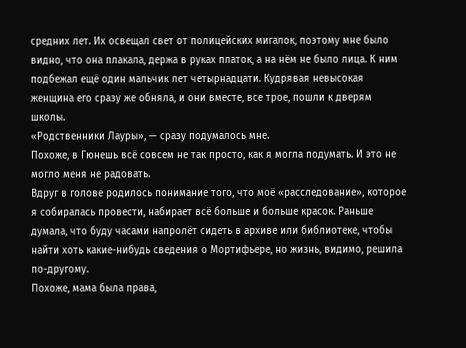средних лет. Их освещал свет от полицейских мигалок, поэтому мне было видно, что она плакала, держа в руках платок, а на нём не было лица. К ним подбежал ещё один мальчик лет четырнадцати. Кудрявая невысокая женщина его сразу же обняла, и они вместе, все трое, пошли к дверям школы.
«Родственники Лауры», — сразу подумалось мне.
Похоже, в Гюнешь всё совсем не так просто, как я могла подумать. И это не могло меня не радовать.
Вдруг в голове родилось понимание того, что моё «расследование», которое я собиралась провести, набирает всё больше и больше красок. Раньше думала, что буду часами напролёт сидеть в архиве или библиотеке, чтобы найти хоть какие-нибудь сведения о Мортифьере, но жизнь, видимо, решила по-другому.
Похоже, мама была права,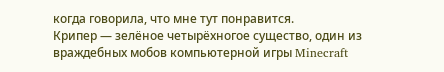когда говорила, что мне тут понравится.
Крипер — зелёное четырёхногое существо, один из враждебных мобов компьютерной игры Minecraft